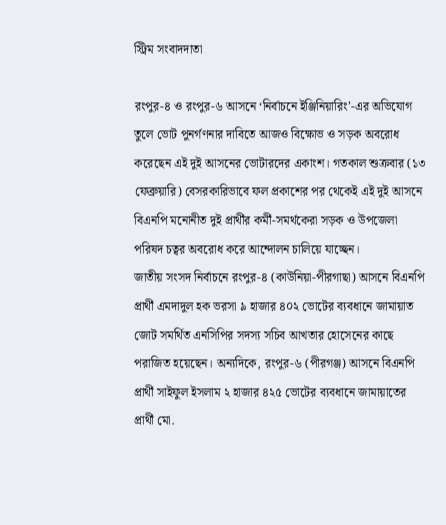স্ট্রিম সংবাদদাতা

রংপুর-৪ ও রংপুর-৬ আসনে ‘নির্বাচনে ইঞ্জিনিয়ারিং’-এর অভিযোগ তুলে ভোট পুনর্গণনার দাবিতে আজও বিক্ষোভ ও সড়ক অবরোধ করেছেন এই দুই আসনের ভোটারদের একাংশ। গতকাল শুক্রবার (১৩ ফেব্রুয়ারি) বেসরকারিভাবে ফল প্রকাশের পর থেকেই এই দুই আসনে বিএনপি মনোনীত দুই প্রার্থীর কর্মী-সমর্থকেরা সড়ক ও উপজেলা পরিষদ চত্বর অবরোধ করে আন্দোলন চালিয়ে যাচ্ছেন।
জাতীয় সংসদ নির্বাচনে রংপুর-৪ (কাউনিয়া-পীরগাছা) আসনে বিএনপি প্রার্থী এমদাদুল হক ভরসা ৯ হাজার ৪০২ ভোটের ব্যবধানে জামায়াত জোট সমর্থিত এনসিপির সদস্য সচিব আখতার হোসেনের কাছে পরাজিত হয়েছেন। অন্যদিকে, রংপুর-৬ (পীরগঞ্জ) আসনে বিএনপি প্রার্থী সাইফুল ইসলাম ২ হাজার ৪২৫ ভোটের ব্যবধানে জামায়াতের প্রার্থী মো.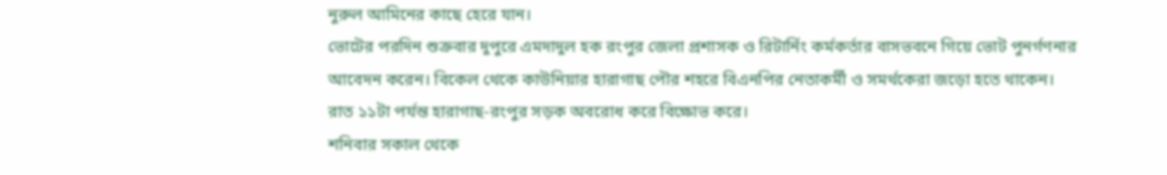নুরুল আমিনের কাছে হেরে যান।
ভোটের পরদিন শুক্রবার দুপুরে এমদাদুল হক রংপুর জেলা প্রশাসক ও রিটার্নিং কর্মকর্তার বাসভবনে গিয়ে ভোট পুনর্গণনার আবেদন করেন। বিকেল থেকে কাউনিয়ার হারাগাছ পৌর শহরে বিএনপির নেতাকর্মী ও সমর্থকেরা জড়ো হতে থাকেন। রাত ১১টা পর্যন্ত হারাগাছ-রংপুর সড়ক অবরোধ করে বিক্ষোভ করে।
শনিবার সকাল থেকে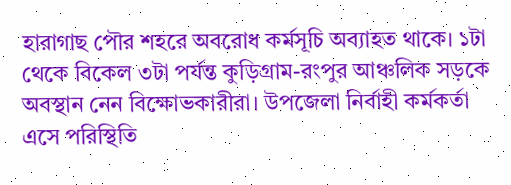হারাগাছ পৌর শহরে অবরোধ কর্মসূচি অব্যাহত থাকে। ১টা থেকে বিকেল ৩টা পর্যন্ত কুড়িগ্রাম-রংপুর আঞ্চলিক সড়কে অবস্থান নেন বিক্ষোভকারীরা। উপজেলা নির্বাহী কর্মকর্তা এসে পরিস্থিতি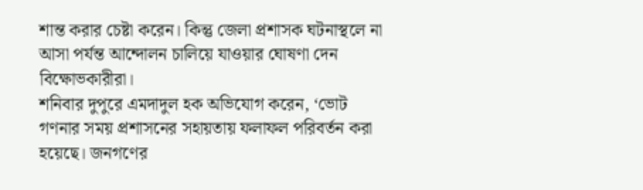শান্ত করার চেষ্টা করেন। কিন্তু জেলা প্রশাসক ঘটনাস্থলে না আসা পর্যন্ত আন্দোলন চালিয়ে যাওয়ার ঘোষণা দেন বিক্ষোভকারীরা।
শনিবার দুপুরে এমদাদুল হক অভিযোগ করেন, ‘ভোট গণনার সময় প্রশাসনের সহায়তায় ফলাফল পরিবর্তন করা হয়েছে। জনগণের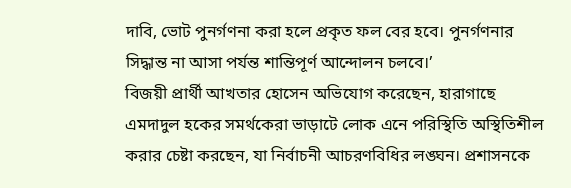দাবি, ভোট পুনর্গণনা করা হলে প্রকৃত ফল বের হবে। পুনর্গণনার সিদ্ধান্ত না আসা পর্যন্ত শান্তিপূর্ণ আন্দোলন চলবে।’
বিজয়ী প্রার্থী আখতার হোসেন অভিযোগ করেছেন, হারাগাছে এমদাদুল হকের সমর্থকেরা ভাড়াটে লোক এনে পরিস্থিতি অস্থিতিশীল করার চেষ্টা করছেন, যা নির্বাচনী আচরণবিধির লঙ্ঘন। প্রশাসনকে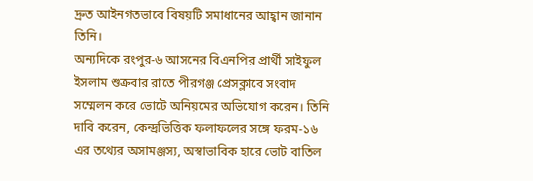দ্রুত আইনগতভাবে বিষয়টি সমাধানের আহ্বান জানান তিনি।
অন্যদিকে রংপুর-৬ আসনের বিএনপির প্রার্থী সাইফুল ইসলাম শুক্রবার রাতে পীরগঞ্জ প্রেসক্লাবে সংবাদ সম্মেলন করে ভোটে অনিয়মের অভিযোগ করেন। তিনি দাবি করেন, কেন্দ্রভিত্তিক ফলাফলের সঙ্গে ফরম-১৬ এর তথ্যের অসামঞ্জস্য, অস্বাভাবিক হারে ভোট বাতিল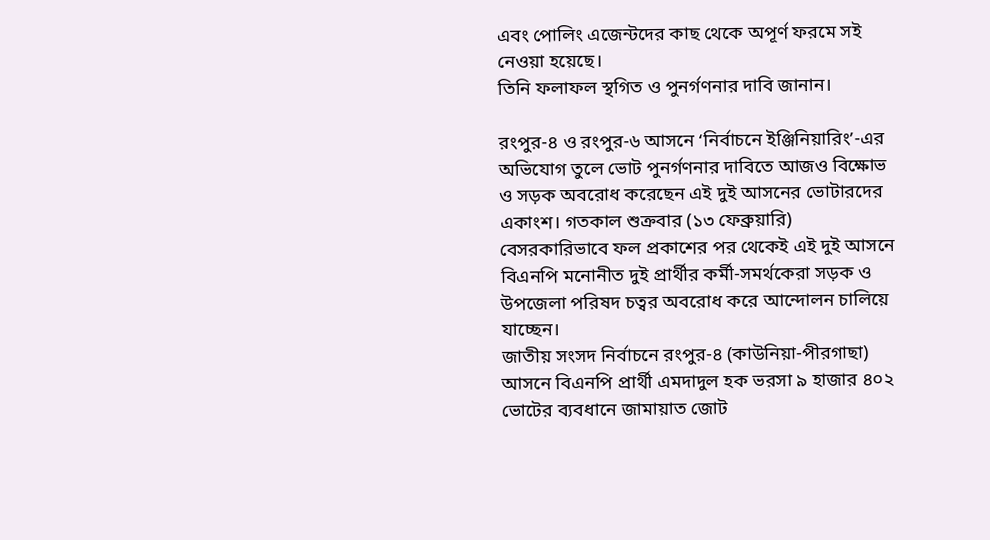এবং পোলিং এজেন্টদের কাছ থেকে অপূর্ণ ফরমে সই নেওয়া হয়েছে।
তিনি ফলাফল স্থগিত ও পুনর্গণনার দাবি জানান।

রংপুর-৪ ও রংপুর-৬ আসনে ‘নির্বাচনে ইঞ্জিনিয়ারিং’-এর অভিযোগ তুলে ভোট পুনর্গণনার দাবিতে আজও বিক্ষোভ ও সড়ক অবরোধ করেছেন এই দুই আসনের ভোটারদের একাংশ। গতকাল শুক্রবার (১৩ ফেব্রুয়ারি) বেসরকারিভাবে ফল প্রকাশের পর থেকেই এই দুই আসনে বিএনপি মনোনীত দুই প্রার্থীর কর্মী-সমর্থকেরা সড়ক ও উপজেলা পরিষদ চত্বর অবরোধ করে আন্দোলন চালিয়ে যাচ্ছেন।
জাতীয় সংসদ নির্বাচনে রংপুর-৪ (কাউনিয়া-পীরগাছা) আসনে বিএনপি প্রার্থী এমদাদুল হক ভরসা ৯ হাজার ৪০২ ভোটের ব্যবধানে জামায়াত জোট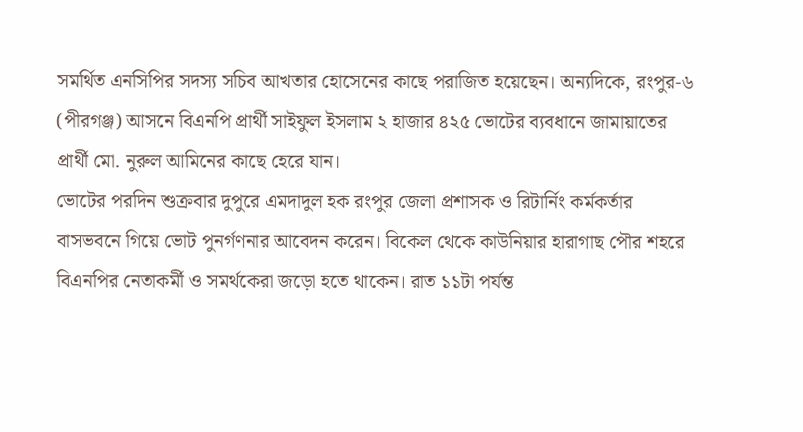সমর্থিত এনসিপির সদস্য সচিব আখতার হোসেনের কাছে পরাজিত হয়েছেন। অন্যদিকে, রংপুর-৬ (পীরগঞ্জ) আসনে বিএনপি প্রার্থী সাইফুল ইসলাম ২ হাজার ৪২৫ ভোটের ব্যবধানে জামায়াতের প্রার্থী মো. নুরুল আমিনের কাছে হেরে যান।
ভোটের পরদিন শুক্রবার দুপুরে এমদাদুল হক রংপুর জেলা প্রশাসক ও রিটার্নিং কর্মকর্তার বাসভবনে গিয়ে ভোট পুনর্গণনার আবেদন করেন। বিকেল থেকে কাউনিয়ার হারাগাছ পৌর শহরে বিএনপির নেতাকর্মী ও সমর্থকেরা জড়ো হতে থাকেন। রাত ১১টা পর্যন্ত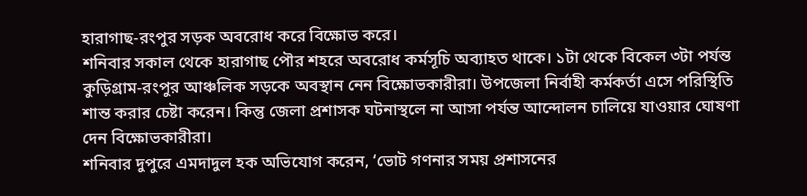হারাগাছ-রংপুর সড়ক অবরোধ করে বিক্ষোভ করে।
শনিবার সকাল থেকে হারাগাছ পৌর শহরে অবরোধ কর্মসূচি অব্যাহত থাকে। ১টা থেকে বিকেল ৩টা পর্যন্ত কুড়িগ্রাম-রংপুর আঞ্চলিক সড়কে অবস্থান নেন বিক্ষোভকারীরা। উপজেলা নির্বাহী কর্মকর্তা এসে পরিস্থিতি শান্ত করার চেষ্টা করেন। কিন্তু জেলা প্রশাসক ঘটনাস্থলে না আসা পর্যন্ত আন্দোলন চালিয়ে যাওয়ার ঘোষণা দেন বিক্ষোভকারীরা।
শনিবার দুপুরে এমদাদুল হক অভিযোগ করেন, ‘ভোট গণনার সময় প্রশাসনের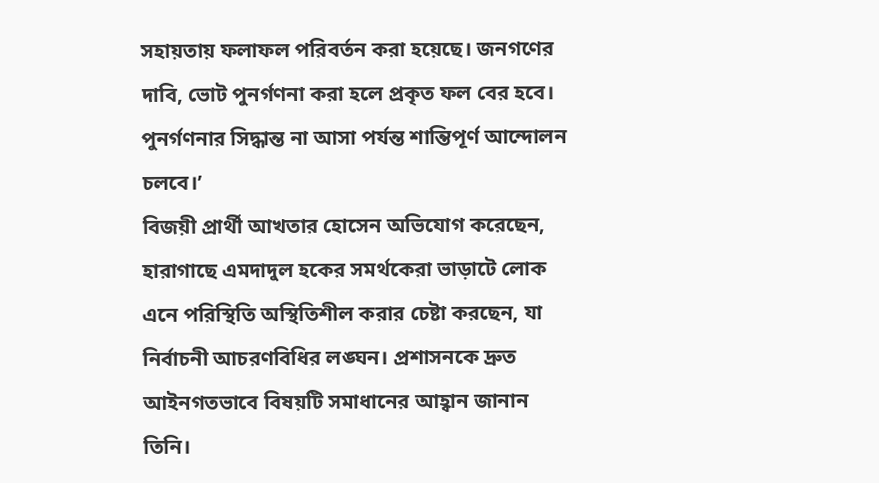সহায়তায় ফলাফল পরিবর্তন করা হয়েছে। জনগণের দাবি, ভোট পুনর্গণনা করা হলে প্রকৃত ফল বের হবে। পুনর্গণনার সিদ্ধান্ত না আসা পর্যন্ত শান্তিপূর্ণ আন্দোলন চলবে।’
বিজয়ী প্রার্থী আখতার হোসেন অভিযোগ করেছেন, হারাগাছে এমদাদুল হকের সমর্থকেরা ভাড়াটে লোক এনে পরিস্থিতি অস্থিতিশীল করার চেষ্টা করছেন, যা নির্বাচনী আচরণবিধির লঙ্ঘন। প্রশাসনকে দ্রুত আইনগতভাবে বিষয়টি সমাধানের আহ্বান জানান তিনি।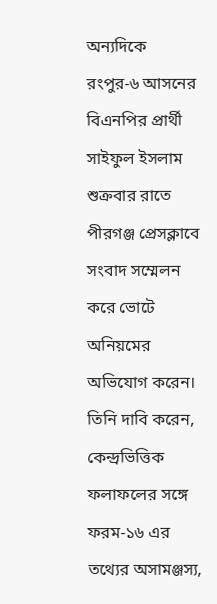অন্যদিকে রংপুর-৬ আসনের বিএনপির প্রার্থী সাইফুল ইসলাম শুক্রবার রাতে পীরগঞ্জ প্রেসক্লাবে সংবাদ সম্মেলন করে ভোটে অনিয়মের অভিযোগ করেন। তিনি দাবি করেন, কেন্দ্রভিত্তিক ফলাফলের সঙ্গে ফরম-১৬ এর তথ্যের অসামঞ্জস্য,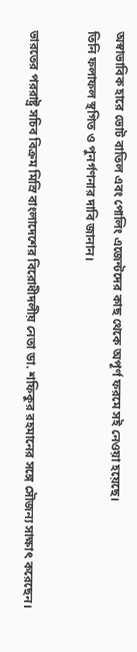অস্বাভাবিক হারে ভোট বাতিল এবং পোলিং এজেন্টদের কাছ থেকে অপূর্ণ ফরমে সই নেওয়া হয়েছে।
তিনি ফলাফল স্থগিত ও পুনর্গণনার দাবি জানান।

ভারতের পররাষ্ট্র সচিব বিক্রম মিস্রি বাংলাদেশের বিরোধীদলীয় নেতা ডা. শফিকুর রহমানের সঙ্গে সৌজন্য সাক্ষাৎ করেছেন।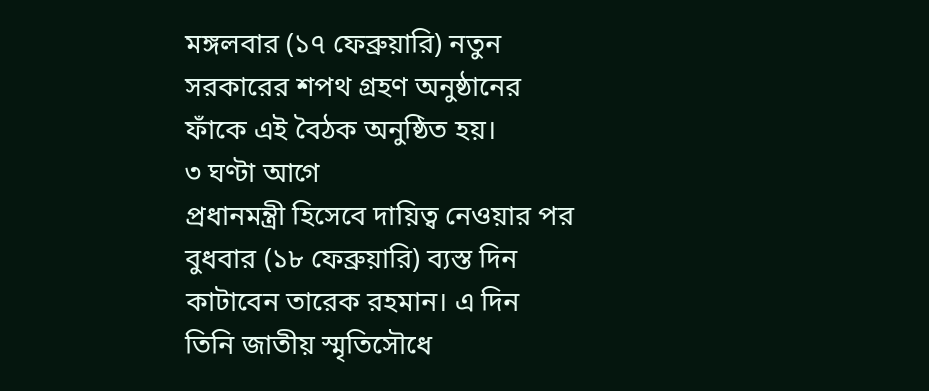মঙ্গলবার (১৭ ফেব্রুয়ারি) নতুন সরকারের শপথ গ্রহণ অনুষ্ঠানের ফাঁকে এই বৈঠক অনুষ্ঠিত হয়।
৩ ঘণ্টা আগে
প্রধানমন্ত্রী হিসেবে দায়িত্ব নেওয়ার পর বুধবার (১৮ ফেব্রুয়ারি) ব্যস্ত দিন কাটাবেন তারেক রহমান। এ দিন তিনি জাতীয় স্মৃতিসৌধে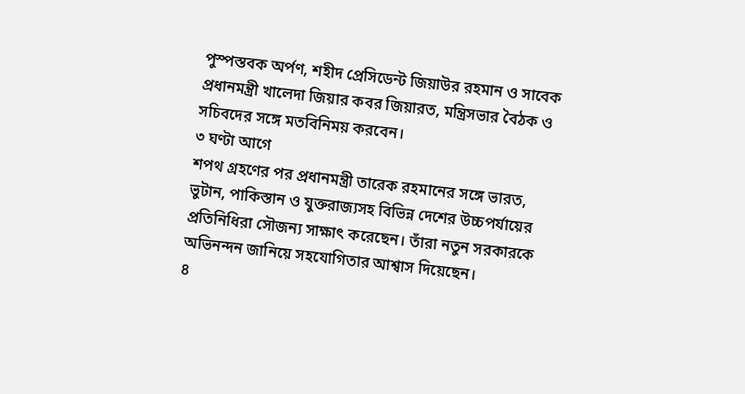পুস্পস্তবক অর্পণ, শহীদ প্রেসিডেন্ট জিয়াউর রহমান ও সাবেক প্রধানমন্ত্রী খালেদা জিয়ার কবর জিয়ারত, মন্ত্রিসভার বৈঠক ও সচিবদের সঙ্গে মতবিনিময় করবেন।
৩ ঘণ্টা আগে
শপথ গ্রহণের পর প্রধানমন্ত্রী তারেক রহমানের সঙ্গে ভারত, ভুটান, পাকিস্তান ও যুক্তরাজ্যসহ বিভিন্ন দেশের উচ্চপর্যায়ের প্রতিনিধিরা সৌজন্য সাক্ষাৎ করেছেন। তাঁরা নতুন সরকারকে অভিনন্দন জানিয়ে সহযোগিতার আশ্বাস দিয়েছেন।
৪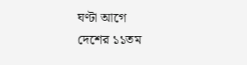ঘণ্টা আগে
দেশের ১১তম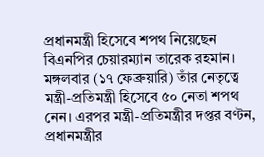প্রধানমন্ত্রী হিসেবে শপথ নিয়েছেন বিএনপির চেয়ারম্যান তারেক রহমান। মঙ্গলবার (১৭ ফেব্রুয়ারি) তাঁর নেতৃত্বে মন্ত্রী-প্রতিমন্ত্রী হিসেবে ৫০ নেতা শপথ নেন। এরপর মন্ত্রী-প্রতিমন্ত্রীর দপ্তর বণ্টন, প্রধানমন্ত্রীর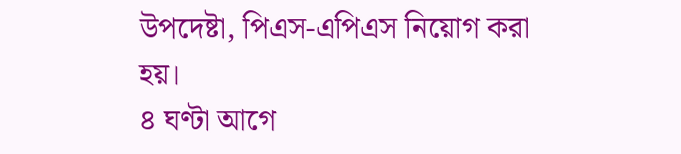উপদেষ্টা, পিএস-এপিএস নিয়োগ করা হয়।
৪ ঘণ্টা আগে